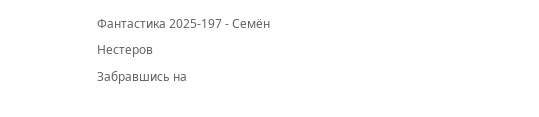Фантастика 2025-197 - Семён Нестеров
Забравшись на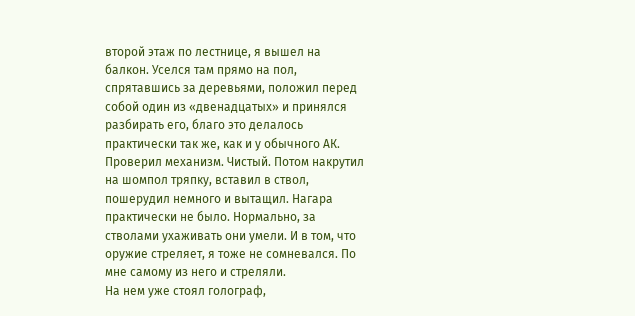второй этаж по лестнице, я вышел на балкон. Уселся там прямо на пол, спрятавшись за деревьями, положил перед собой один из «двенадцатых» и принялся разбирать его, благо это делалось практически так же, как и у обычного АК.
Проверил механизм. Чистый. Потом накрутил на шомпол тряпку, вставил в ствол, пошерудил немного и вытащил. Нагара практически не было. Нормально, за стволами ухаживать они умели. И в том, что оружие стреляет, я тоже не сомневался. По мне самому из него и стреляли.
На нем уже стоял голограф,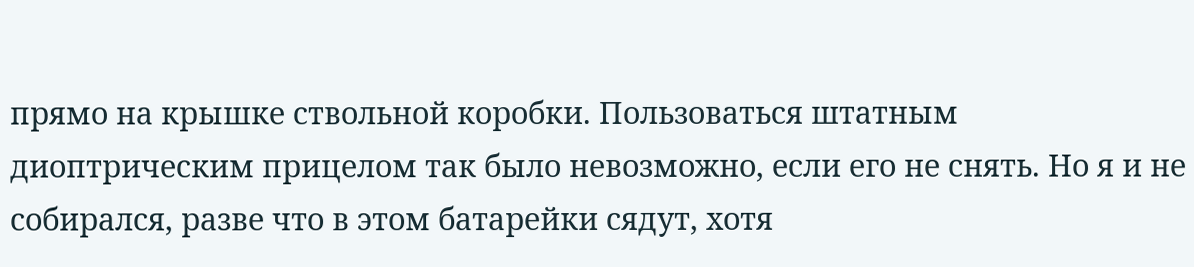прямо на крышке ствольной коробки. Пользоваться штатным диоптрическим прицелом так было невозможно, если его не снять. Но я и не собирался, разве что в этом батарейки сядут, хотя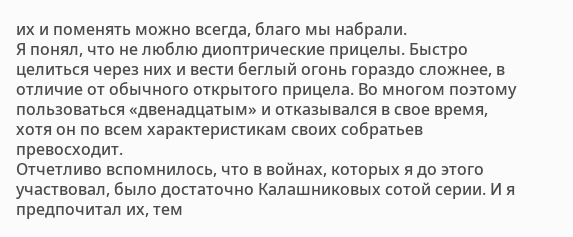их и поменять можно всегда, благо мы набрали.
Я понял, что не люблю диоптрические прицелы. Быстро целиться через них и вести беглый огонь гораздо сложнее, в отличие от обычного открытого прицела. Во многом поэтому пользоваться «двенадцатым» и отказывался в свое время, хотя он по всем характеристикам своих собратьев превосходит.
Отчетливо вспомнилось, что в войнах, которых я до этого участвовал, было достаточно Калашниковых сотой серии. И я предпочитал их, тем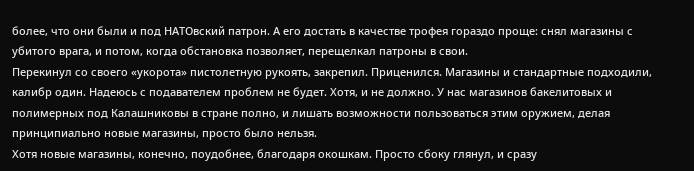более, что они были и под НАТОвский патрон. А его достать в качестве трофея гораздо проще: снял магазины с убитого врага, и потом, когда обстановка позволяет, перещелкал патроны в свои.
Перекинул со своего «укорота» пистолетную рукоять, закрепил. Приценился. Магазины и стандартные подходили, калибр один. Надеюсь с подавателем проблем не будет. Хотя, и не должно. У нас магазинов бакелитовых и полимерных под Калашниковы в стране полно, и лишать возможности пользоваться этим оружием, делая принципиально новые магазины, просто было нельзя.
Хотя новые магазины, конечно, поудобнее, благодаря окошкам. Просто сбоку глянул, и сразу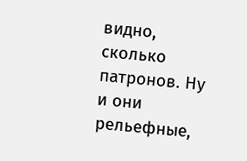видно, сколько патронов. Ну и они рельефные,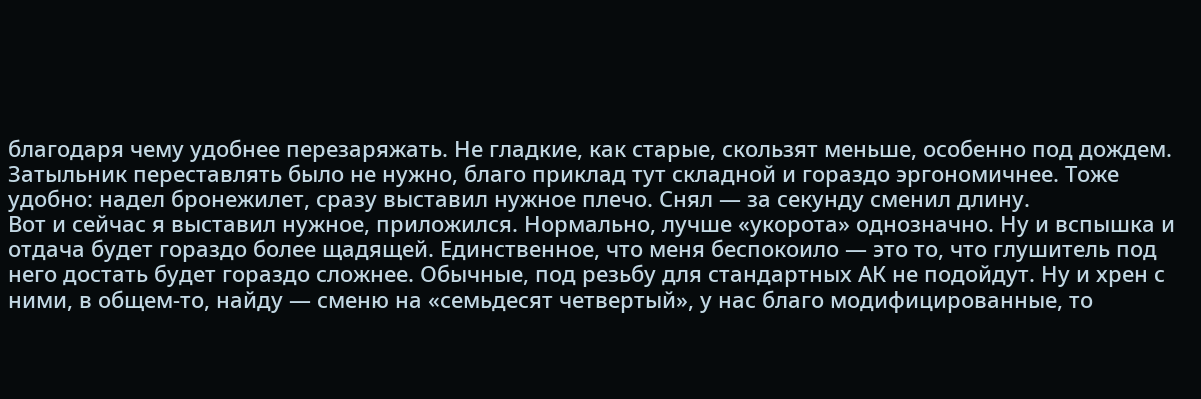благодаря чему удобнее перезаряжать. Не гладкие, как старые, скользят меньше, особенно под дождем.
Затыльник переставлять было не нужно, благо приклад тут складной и гораздо эргономичнее. Тоже удобно: надел бронежилет, сразу выставил нужное плечо. Снял — за секунду сменил длину.
Вот и сейчас я выставил нужное, приложился. Нормально, лучше «укорота» однозначно. Ну и вспышка и отдача будет гораздо более щадящей. Единственное, что меня беспокоило — это то, что глушитель под него достать будет гораздо сложнее. Обычные, под резьбу для стандартных АК не подойдут. Ну и хрен с ними, в общем-то, найду — сменю на «семьдесят четвертый», у нас благо модифицированные, то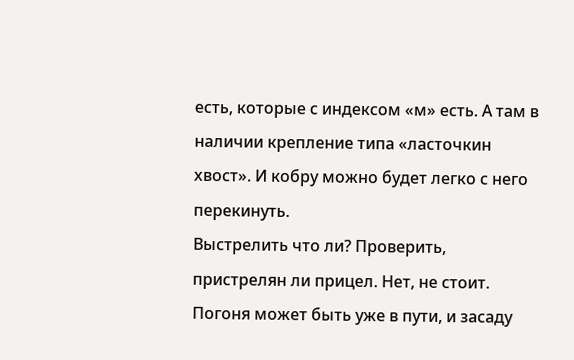есть, которые с индексом «м» есть. А там в наличии крепление типа «ласточкин хвост». И кобру можно будет легко с него перекинуть.
Выстрелить что ли? Проверить, пристрелян ли прицел. Нет, не стоит. Погоня может быть уже в пути, и засаду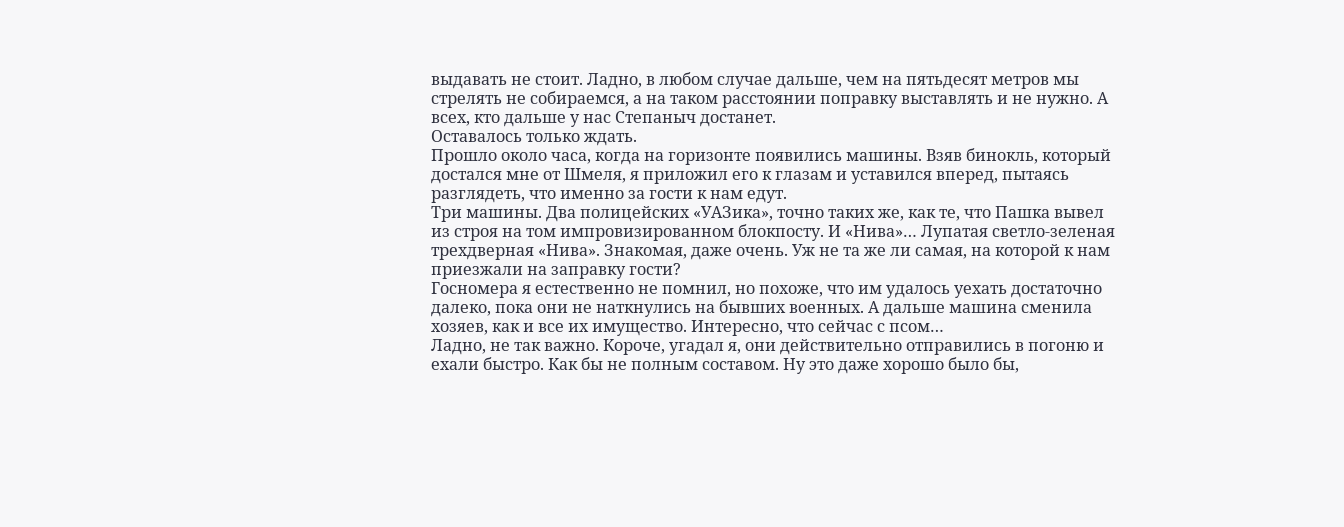выдавать не стоит. Ладно, в любом случае дальше, чем на пятьдесят метров мы стрелять не собираемся, а на таком расстоянии поправку выставлять и не нужно. А всех, кто дальше у нас Степаныч достанет.
Оставалось только ждать.
Прошло около часа, когда на горизонте появились машины. Взяв бинокль, который достался мне от Шмеля, я приложил его к глазам и уставился вперед, пытаясь разглядеть, что именно за гости к нам едут.
Три машины. Два полицейских «УАЗика», точно таких же, как те, что Пашка вывел из строя на том импровизированном блокпосту. И «Нива»… Лупатая светло-зеленая трехдверная «Нива». Знакомая, даже очень. Уж не та же ли самая, на которой к нам приезжали на заправку гости?
Госномера я естественно не помнил, но похоже, что им удалось уехать достаточно далеко, пока они не наткнулись на бывших военных. А дальше машина сменила хозяев, как и все их имущество. Интересно, что сейчас с псом…
Ладно, не так важно. Короче, угадал я, они действительно отправились в погоню и ехали быстро. Как бы не полным составом. Ну это даже хорошо было бы,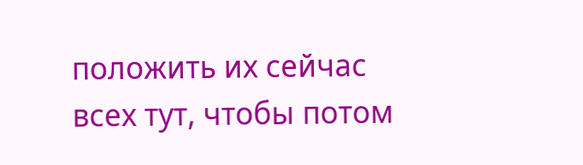положить их сейчас всех тут, чтобы потом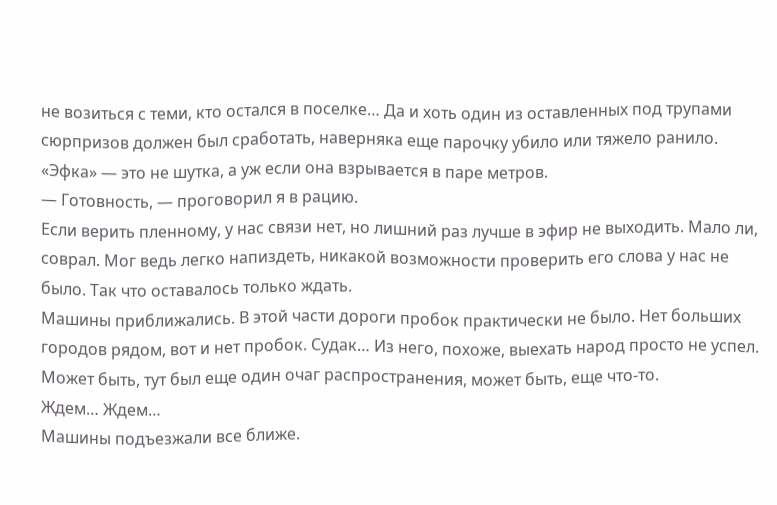не возиться с теми, кто остался в поселке… Да и хоть один из оставленных под трупами сюрпризов должен был сработать, наверняка еще парочку убило или тяжело ранило. «Эфка» — это не шутка, а уж если она взрывается в паре метров.
— Готовность, — проговорил я в рацию.
Если верить пленному, у нас связи нет, но лишний раз лучше в эфир не выходить. Мало ли, соврал. Мог ведь легко напиздеть, никакой возможности проверить его слова у нас не было. Так что оставалось только ждать.
Машины приближались. В этой части дороги пробок практически не было. Нет больших городов рядом, вот и нет пробок. Судак… Из него, похоже, выехать народ просто не успел. Может быть, тут был еще один очаг распространения, может быть, еще что-то.
Ждем… Ждем…
Машины подъезжали все ближе.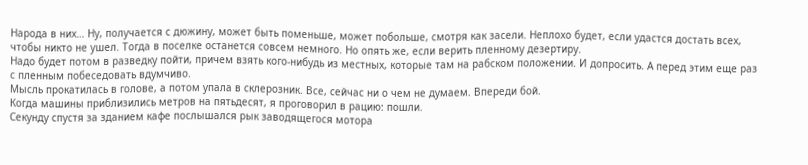Народа в них… Ну, получается с дюжину, может быть поменьше, может побольше, смотря как засели. Неплохо будет, если удастся достать всех, чтобы никто не ушел. Тогда в поселке останется совсем немного. Но опять же, если верить пленному дезертиру.
Надо будет потом в разведку пойти, причем взять кого-нибудь из местных, которые там на рабском положении. И допросить. А перед этим еще раз с пленным побеседовать вдумчиво.
Мысль прокатилась в голове, а потом упала в склерозник. Все, сейчас ни о чем не думаем. Впереди бой.
Когда машины приблизились метров на пятьдесят, я проговорил в рацию: пошли.
Секунду спустя за зданием кафе послышался рык заводящегося мотора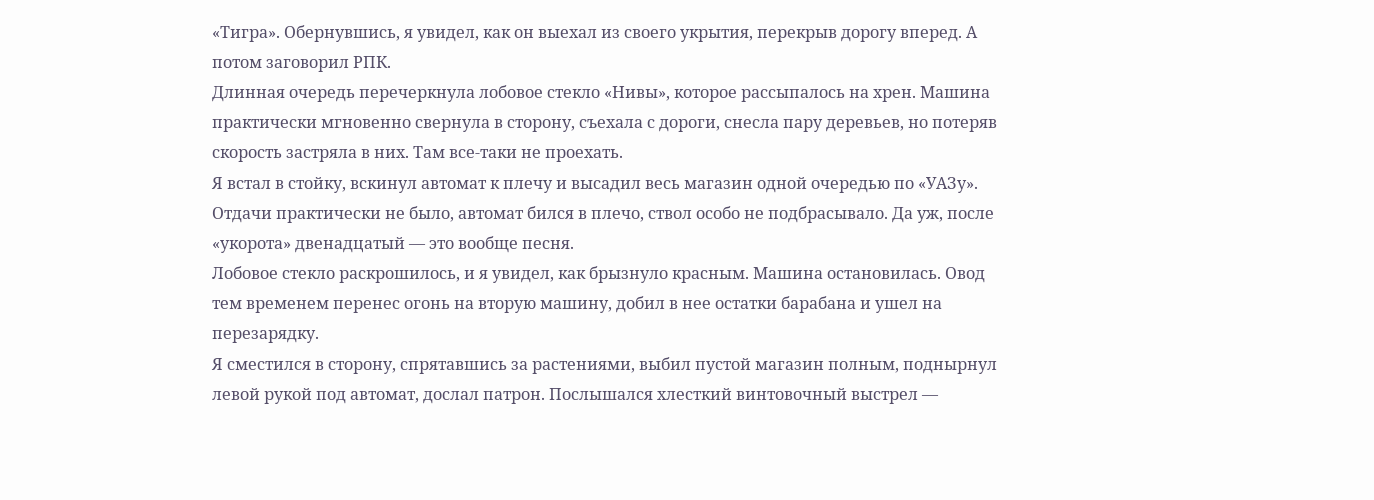«Тигра». Обернувшись, я увидел, как он выехал из своего укрытия, перекрыв дорогу вперед. А потом заговорил РПК.
Длинная очередь перечеркнула лобовое стекло «Нивы», которое рассыпалось на хрен. Машина практически мгновенно свернула в сторону, съехала с дороги, снесла пару деревьев, но потеряв скорость застряла в них. Там все-таки не проехать.
Я встал в стойку, вскинул автомат к плечу и высадил весь магазин одной очередью по «УАЗу». Отдачи практически не было, автомат бился в плечо, ствол особо не подбрасывало. Да уж, после «укорота» двенадцатый — это вообще песня.
Лобовое стекло раскрошилось, и я увидел, как брызнуло красным. Машина остановилась. Овод тем временем перенес огонь на вторую машину, добил в нее остатки барабана и ушел на перезарядку.
Я сместился в сторону, спрятавшись за растениями, выбил пустой магазин полным, поднырнул левой рукой под автомат, дослал патрон. Послышался хлесткий винтовочный выстрел —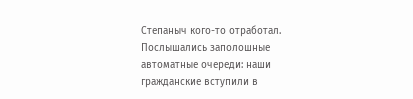Степаныч кого-то отработал.
Послышались заполошные автоматные очереди: наши гражданские вступили в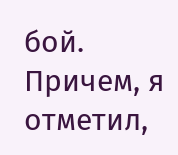бой. Причем, я отметил,